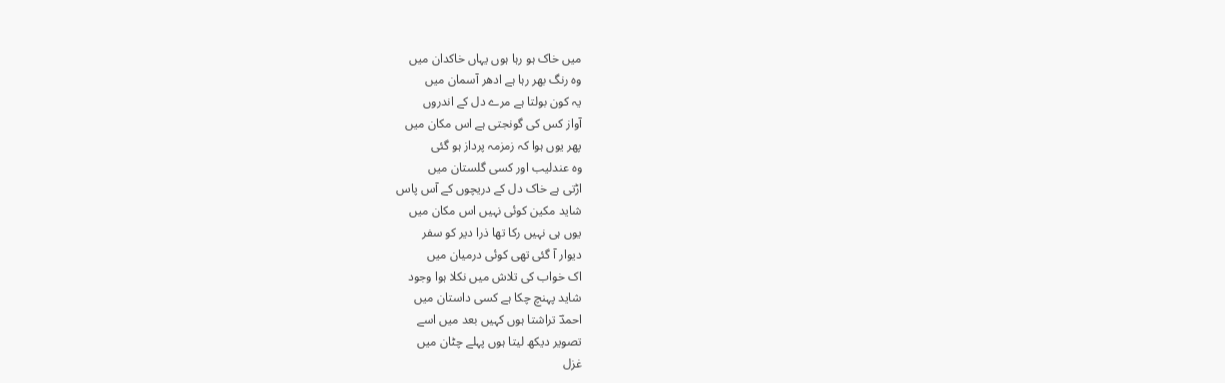میں خاک ہو رہا ہوں یہاں خاکدان میں
وہ رنگ بھر رہا ہے ادھر آسمان میں
یہ کون بولتا ہے مرے دل کے اندروں
آواز کس کی گونجتی ہے اس مکان میں
پھر یوں ہوا کہ زمزمہ پرداز ہو گئی
وہ عندلیب اور کسی گلستان میں
اڑتی ہے خاک دل کے دریچوں کے آس پاس
شاید مکین کوئی نہیں اس مکان میں
یوں ہی نہیں رکا تھا ذرا دیر کو سفر
دیوار آ گئی تھی کوئی درمیان میں
اک خواب کی تلاش میں نکلا ہوا وجود
شاید پہنچ چکا ہے کسی داستان میں
احمدؔ تراشتا ہوں کہیں بعد میں اسے
تصویر دیکھ لیتا ہوں پہلے چٹان میں
غزل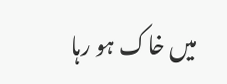میں خاک ہو رہا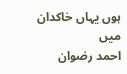ہوں یہاں خاکدان میں
احمد رضوان